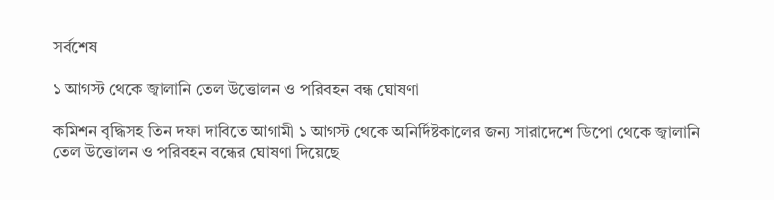সর্বশেষ

১ আগস্ট থেকে জ্বালানি তেল উত্তোলন ও পরিবহন বন্ধ ঘোষণা

কমিশন বৃদ্ধিসহ তিন দফা দাবিতে আগামী ১ আগস্ট থেকে অনির্দিষ্টকালের জন্য সারাদেশে ডিপো থেকে জ্বালানি তেল উত্তোলন ও পরিবহন বন্ধের ঘোষণা দিয়েছে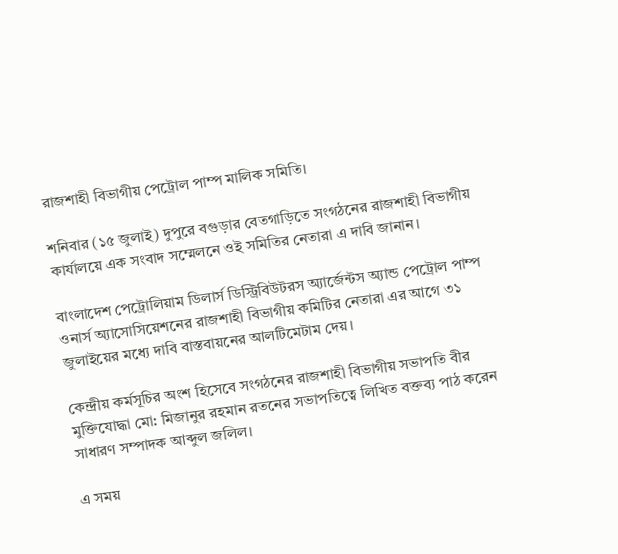রাজশাহী বিভাগীয় পেট্রোল পাম্প মালিক সমিতি।

শনিবার (১৫ জুলাই) দুপুরে বগুড়ার বেতগাড়িতে সংগঠনের রাজশাহী বিভাগীয় কার্যালয়ে এক সংবাদ সম্মেলনে ওই সমিতির নেতারা এ দাবি জানান।

বাংলাদেশ পেট্রোলিয়াম ডিলার্স ডিস্ট্রিবিউটরস অ্যার্জেন্টস অ্যান্ড পেট্রোল পাম্প ওনার্স অ্যাসোসিয়েশনের রাজশাহী বিভাগীয় কমিটির নেতারা এর আগে ৩১ জুলাইয়ের মধ্যে দাবি বাস্তবায়নের আলটিমেটাম দেয়।

কেন্দ্রীয় কর্মসূচির অংশ হিসেবে সংগঠনের রাজশাহী বিভাগীয় সভাপতি বীর মুক্তিযোদ্ধা মো: মিজানুর রহমান রতনের সভাপতিত্বে লিখিত বক্তব্য পাঠ করেন সাধারণ সম্পাদক আব্দুল জলিল।

এ সময়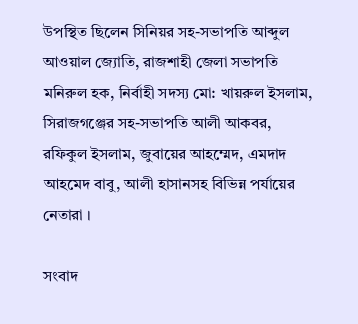উপস্থিত ছিলেন সিনিয়র সহ-সভাপতি আব্দুল আওয়াল জ্যোতি, রাজশাহী জেলা সভাপতি মনিরুল হক, নির্বাহী সদস্য মো: খায়রুল ইসলাম, সিরাজগঞ্জের সহ-সভাপতি আলী আকবর, রফিকুল ইসলাম, জুবায়ের আহম্মেদ, এমদাদ আহমেদ বাবু, আলী হাসানসহ বিভিন্ন পর্যায়ের নেতারা ।

সংবাদ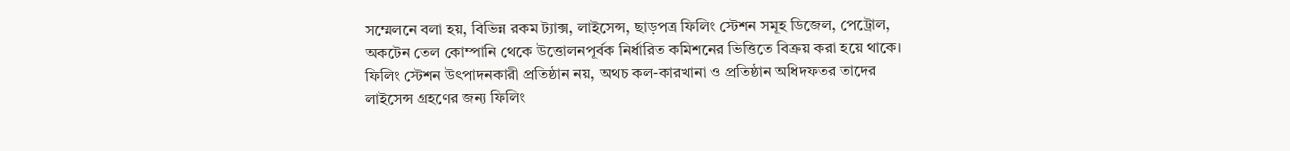সম্মেলনে বলা হয়, বিভিন্ন রকম ট্যাক্স, লাইসেন্স, ছাড়পত্র ফিলিং স্টেশন সমূহ ডিজেল, পেট্রোল, অকটেন তেল কোম্পানি থেকে উত্তোলনপূর্বক নির্ধারিত কমিশনের ভিত্তিতে বিক্রয় করা হয়ে থাকে। ফিলিং স্টেশন উৎপাদনকারী প্রতিষ্ঠান নয়, অথচ কল-কারখানা ও প্রতিষ্ঠান অধিদফতর তাদের লাইসেন্স গ্রহণের জন্য ফিলিং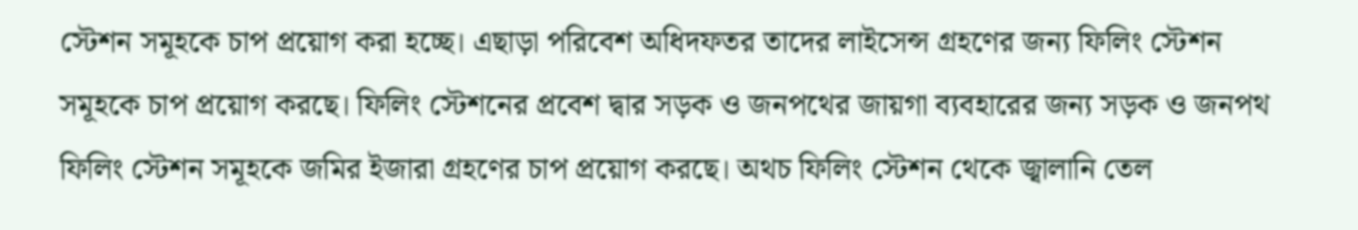স্টেশন সমূহকে চাপ প্রয়োগ করা হচ্ছে। এছাড়া পরিবেশ অধিদফতর তাদের লাইসেন্স গ্রহণের জন্য ফিলিং স্টেশন সমূহকে চাপ প্রয়োগ করছে। ফিলিং স্টেশনের প্রবেশ দ্বার সড়ক ও জনপথের জায়গা ব্যবহারের জন্য সড়ক ও জনপথ ফিলিং স্টেশন সমূহকে জমির ইজারা গ্রহণের চাপ প্রয়োগ করছে। অথচ ফিলিং স্টেশন থেকে জ্বালানি তেল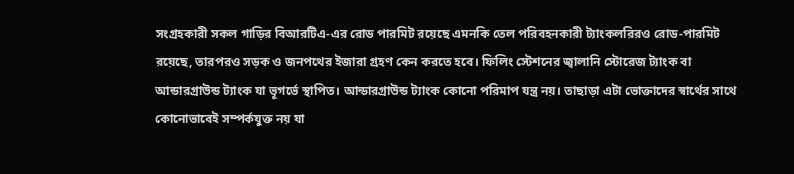সংগ্রহকারী সকল গাড়ির বিআরটিএ-এর রোড পারমিট রয়েছে এমনকি তেল পরিবহনকারী ট্যাংকলরিরও রোড-পারমিট রয়েছে, তারপরও সড়ক ও জনপথের ইজারা গ্রহণ কেন করতে হবে। ফিলিং স্টেশনের জ্বালানি স্টোরেজ ট্যাংক বা আন্ডারগ্রাউন্ড ট্যাংক যা ভূগর্ভে স্থাপিত। আন্ডারগ্রাউন্ড ট্যাংক কোনো পরিমাপ যন্ত্র নয়। তাছাড়া এটা ভোক্তাদের স্বার্থের সাথে কোনোভাবেই সম্পর্কযুক্ত নয় যা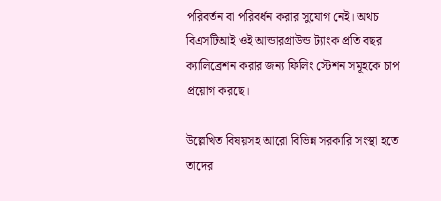পরিবর্তন বা পরিবর্ধন করার সুযোগ নেই। অথচ বিএসটিআই ওই আন্ডারগ্রাউন্ড ট্যাংক প্রতি বছর ক্যালিব্রেশন করার জন্য ফিলিং স্টেশন সমূহকে চাপ প্রয়োগ করছে।

উল্লেখিত বিষয়সহ আরো বিভিন্ন সরকারি সংস্থা হতে তাদের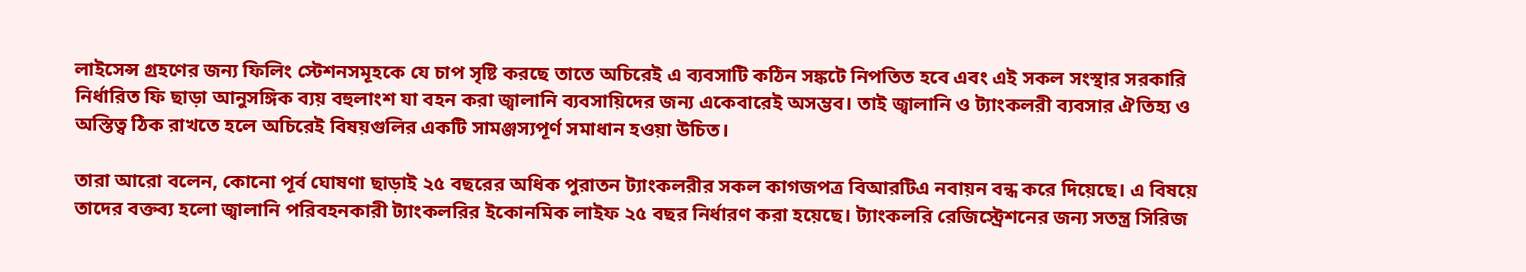লাইসেন্স গ্রহণের জন্য ফিলিং স্টেশনসমূহকে যে চাপ সৃষ্টি করছে তাতে অচিরেই এ ব্যবসাটি কঠিন সঙ্কটে নিপতিত হবে এবং এই সকল সংস্থার সরকারি নির্ধারিত ফি ছাড়া আনুসঙ্গিক ব্যয় বহুলাংশ যা বহন করা জ্বালানি ব্যবসায়িদের জন্য একেবারেই অসম্ভব। তাই জ্বালানি ও ট্যাংকলরী ব্যবসার ঐতিহ্য ও অস্তিত্ব ঠিক রাখতে হলে অচিরেই বিষয়গুলির একটি সামঞ্জস্যপূর্ণ সমাধান হওয়া উচিত।

তারা আরো বলেন, কোনো পূর্ব ঘোষণা ছাড়াই ২৫ বছরের অধিক পুরাতন ট্যাংকলরীর সকল কাগজপত্র বিআরটিএ নবায়ন বন্ধ করে দিয়েছে। এ বিষয়ে তাদের বক্তব্য হলো জ্বালানি পরিবহনকারী ট্যাংকলরির ইকোনমিক লাইফ ২৫ বছর নির্ধারণ করা হয়েছে। ট্যাংকলরি রেজিস্ট্রেশনের জন্য সতন্ত্র সিরিজ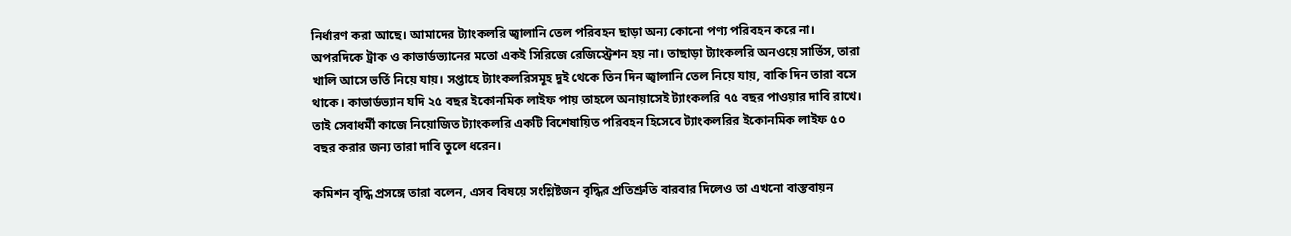নির্ধারণ করা আছে। আমাদের ট্যাংকলরি জ্বালানি তেল পরিবহন ছাড়া অন্য কোনো পণ্য পরিবহন করে না। অপরদিকে ট্রাক ও কাভার্ডভ্যানের মতো একই সিরিজে রেজিস্ট্রেশন হয় না। তাছাড়া ট্যাংকলরি অনওয়ে সার্ভিস, তারা খালি আসে ভর্তি নিয়ে যায়। সপ্তাহে ট্যাংকলরিসমূহ দুই থেকে তিন দিন জ্বালানি তেল নিয়ে যায়, বাকি দিন তারা বসে থাকে। কাভার্ডভ্যান যদি ২৫ বছর ইকোনমিক লাইফ পায় তাহলে অনায়াসেই ট্যাংকলরি ৭৫ বছর পাওয়ার দাবি রাখে। তাই সেবাধর্মী কাজে নিয়োজিত ট্যাংকলরি একটি বিশেষায়িত পরিবহন হিসেবে ট্যাংকলরির ইকোনমিক লাইফ ৫০ বছর করার জন্য তারা দাবি তুলে ধরেন।

কমিশন বৃদ্ধি প্রসঙ্গে তারা বলেন, এসব বিষয়ে সংশ্লিষ্টজন বৃদ্ধির প্রতিশ্রুতি বারবার দিলেও তা এখনো বাস্তবায়ন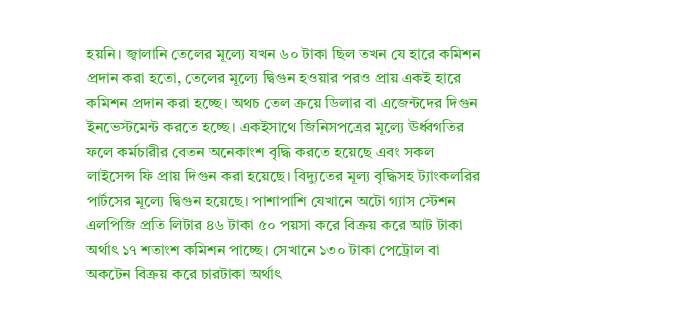হয়নি। জ্বালানি তেলের মূল্যে যখন ৬০ টাকা ছিল তখন যে হারে কমিশন প্রদান করা হতো, তেলের মূল্যে দ্বিগুন হওয়ার পরও প্রায় একই হারে কমিশন প্রদান করা হচ্ছে। অথচ তেল ক্রয়ে ডিলার বা এজেন্টদের দিগুন ইনভেস্টমেন্ট করতে হচ্ছে। একইসাথে জিনিসপত্রের মূল্যে ঊর্ধ্বগতির ফলে কর্মচারীর বেতন অনেকাংশ বৃদ্ধি করতে হয়েছে এবং সকল লাইসেন্স ফি প্রায় দিগুন করা হয়েছে। বিদ্যুতের মূল্য বৃদ্ধিসহ ট্যাংকলরির পার্টসের মূল্যে দ্বিগুন হয়েছে। পাশাপাশি যেখানে অটো গ্যাস স্টেশন এলপিজি প্রতি লিটার ৪৬ টাকা ৫০ পয়সা করে বিক্রয় করে আট টাকা অর্থাৎ ১৭ শতাংশ কমিশন পাচ্ছে। সেখানে ১৩০ টাকা পেট্রোল বা অকটেন বিক্রয় করে চারটাকা অর্থাৎ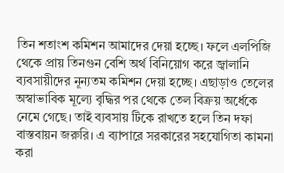তিন শতাংশ কমিশন আমাদের দেয়া হচ্ছে। ফলে এলপিজি থেকে প্রায় তিনগুন বেশি অর্থ বিনিয়োগ করে জ্বালানি ব্যবসায়ীদের নূন্যতম কমিশন দেয়া হচ্ছে। এছাড়াও তেলের অস্বাভাবিক মূল্যে বৃদ্ধির পর থেকে তেল বিক্রয় অর্ধেকে নেমে গেছে। তাই ব্যবসায় টিকে রাখতে হলে তিন দফা বাস্তবায়ন জরুরি। এ ব্যাপারে সরকারের সহযোগিতা কামনা করা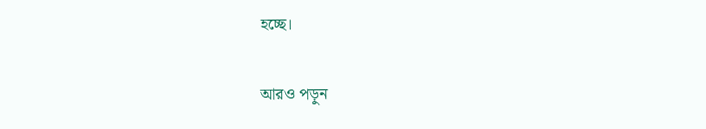হচ্ছে।

আরও পড়ুন